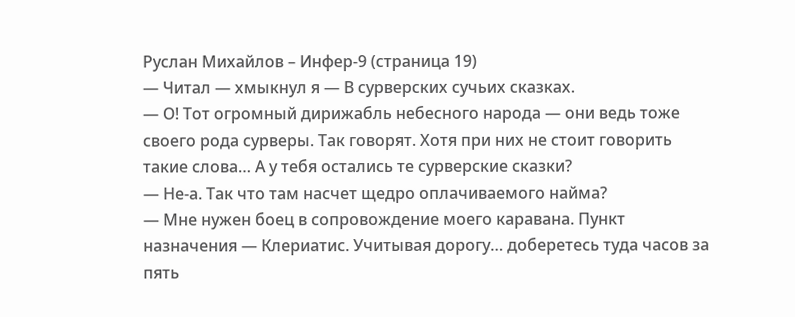Руслан Михайлов – Инфер-9 (страница 19)
— Читал — хмыкнул я — В сурверских сучьих сказках.
— О! Тот огромный дирижабль небесного народа — они ведь тоже своего рода сурверы. Так говорят. Хотя при них не стоит говорить такие слова… А у тебя остались те сурверские сказки?
— Не-а. Так что там насчет щедро оплачиваемого найма?
— Мне нужен боец в сопровождение моего каравана. Пункт назначения — Клериатис. Учитывая дорогу… доберетесь туда часов за пять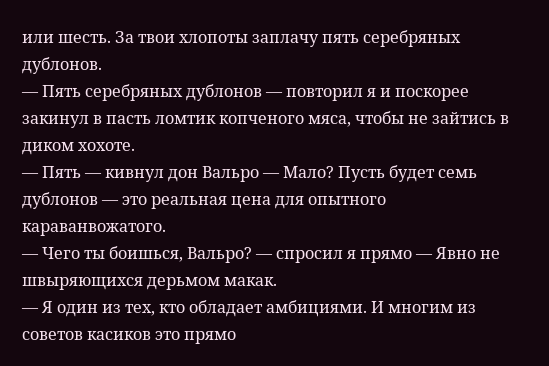или шесть. За твои хлопоты заплачу пять серебряных дублонов.
— Пять серебряных дублонов — повторил я и поскорее закинул в пасть ломтик копченого мяса, чтобы не зайтись в диком хохоте.
— Пять — кивнул дон Вальро — Мало? Пусть будет семь дублонов — это реальная цена для опытного караванвожатого.
— Чего ты боишься, Вальро? — спросил я прямо — Явно не швыряющихся дерьмом макак.
— Я один из тех, кто обладает амбициями. И многим из советов касиков это прямо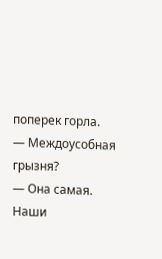поперек горла.
— Междоусобная грызня?
— Она самая. Наши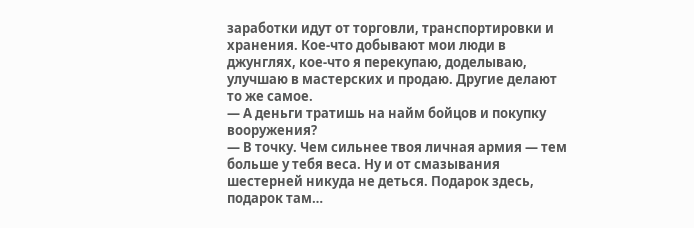заработки идут от торговли, транспортировки и хранения. Кое-что добывают мои люди в джунглях, кое-что я перекупаю, доделываю, улучшаю в мастерских и продаю. Другие делают то же самое.
— А деньги тратишь на найм бойцов и покупку вооружения?
— В точку. Чем сильнее твоя личная армия — тем больше у тебя веса. Ну и от смазывания шестерней никуда не деться. Подарок здесь, подарок там…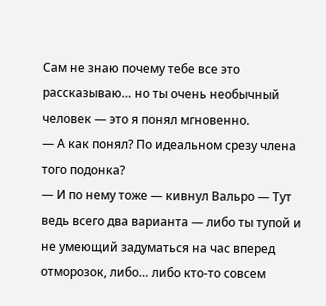Сам не знаю почему тебе все это рассказываю… но ты очень необычный человек — это я понял мгновенно.
— А как понял? По идеальном срезу члена того подонка?
— И по нему тоже — кивнул Вальро — Тут ведь всего два варианта — либо ты тупой и не умеющий задуматься на час вперед отморозок, либо… либо кто-то совсем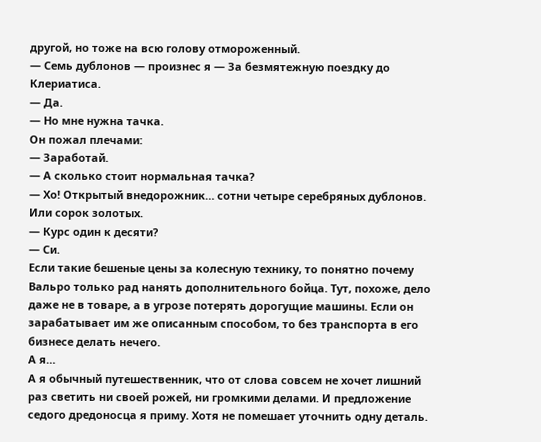другой, но тоже на всю голову отмороженный.
— Семь дублонов — произнес я — За безмятежную поездку до Клериатиса.
— Да.
— Но мне нужна тачка.
Он пожал плечами:
— Заработай.
— А сколько стоит нормальная тачка?
— Хо! Открытый внедорожник… сотни четыре серебряных дублонов. Или сорок золотых.
— Курс один к десяти?
— Си.
Если такие бешеные цены за колесную технику, то понятно почему Вальро только рад нанять дополнительного бойца. Тут, похоже, дело даже не в товаре, а в угрозе потерять дорогущие машины. Если он зарабатывает им же описанным способом, то без транспорта в его бизнесе делать нечего.
А я…
А я обычный путешественник, что от слова совсем не хочет лишний раз светить ни своей рожей, ни громкими делами. И предложение седого дредоносца я приму. Хотя не помешает уточнить одну деталь.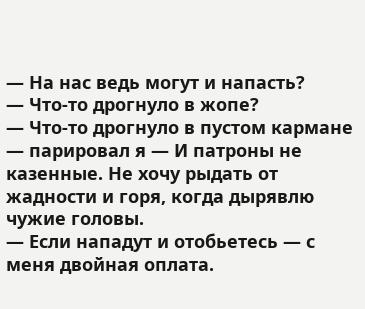— На нас ведь могут и напасть?
— Что-то дрогнуло в жопе?
— Что-то дрогнуло в пустом кармане — парировал я — И патроны не казенные. Не хочу рыдать от жадности и горя, когда дырявлю чужие головы.
— Если нападут и отобьетесь — с меня двойная оплата.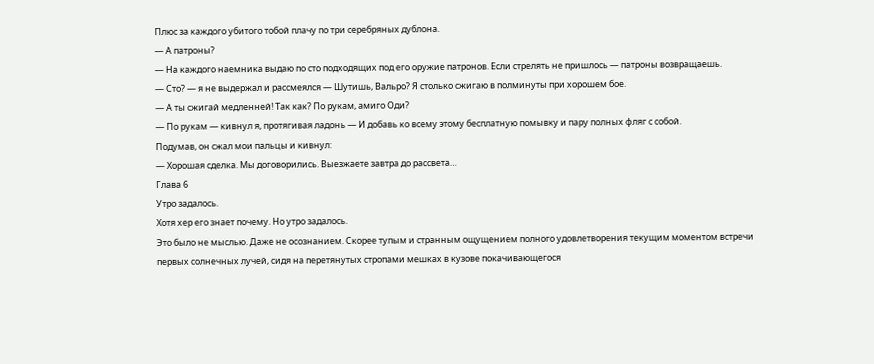Плюс за каждого убитого тобой плачу по три серебряных дублона.
— А патроны?
— На каждого наемника выдаю по сто подходящих под его оружие патронов. Если стрелять не пришлось — патроны возвращаешь.
— Сто? — я не выдержал и рассмеялся — Шутишь, Вальро? Я столько сжигаю в полминуты при хорошем бое.
— А ты сжигай медленней! Так как? По рукам, амиго Оди?
— По рукам — кивнул я, протягивая ладонь — И добавь ко всему этому бесплатную помывку и пару полных фляг с собой.
Подумав, он сжал мои пальцы и кивнул:
— Хорошая сделка. Мы договорились. Выезжаете завтра до рассвета…
Глава 6
Утро задалось.
Хотя хер его знает почему. Но утро задалось.
Это было не мыслью. Даже не осознанием. Скорее тупым и странным ощущением полного удовлетворения текущим моментом встречи первых солнечных лучей, сидя на перетянутых стропами мешках в кузове покачивающегося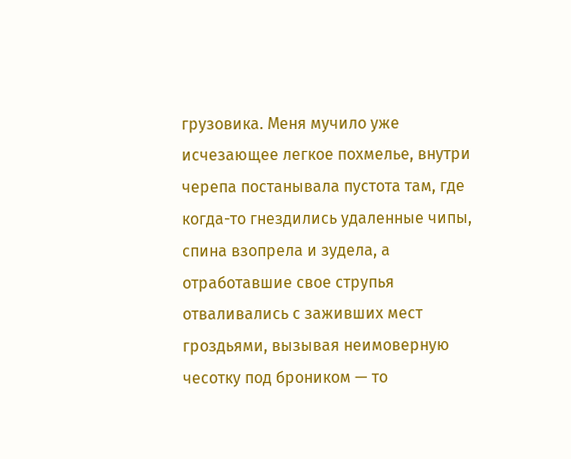грузовика. Меня мучило уже исчезающее легкое похмелье, внутри черепа постанывала пустота там, где когда-то гнездились удаленные чипы, спина взопрела и зудела, а отработавшие свое струпья отваливались с заживших мест гроздьями, вызывая неимоверную чесотку под броником — то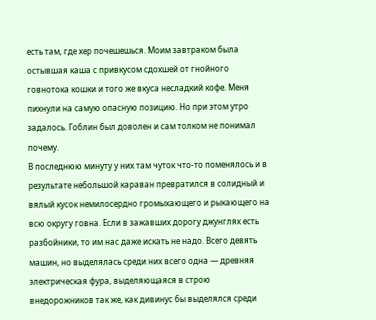есть там, где хер почешешься. Моим завтраком была остывшая каша с привкусом сдохшей от гнойного говнотока кошки и того же вкуса несладкий кофе. Меня пихнули на самую опасную позицию. Но при этом утро задалось. Гоблин был доволен и сам толком не понимал почему.
В последнюю минуту у них там чуток что-то поменялось и в результате небольшой караван превратился в солидный и вялый кусок немилосердно громыхающего и рыкающего на всю округу говна. Если в зажавших дорогу джунглях есть разбойники, то им нас даже искать не надо. Всего девять машин, но выделялась среди них всего одна — древняя электрическая фура, выделяющаяся в строю внедорожников так же, как дивинус бы выделялся среди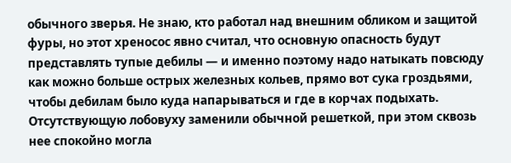обычного зверья. Не знаю, кто работал над внешним обликом и защитой фуры, но этот хреносос явно считал, что основную опасность будут представлять тупые дебилы — и именно поэтому надо натыкать повсюду как можно больше острых железных кольев, прямо вот сука гроздьями, чтобы дебилам было куда напарываться и где в корчах подыхать. Отсутствующую лобовуху заменили обычной решеткой, при этом сквозь нее спокойно могла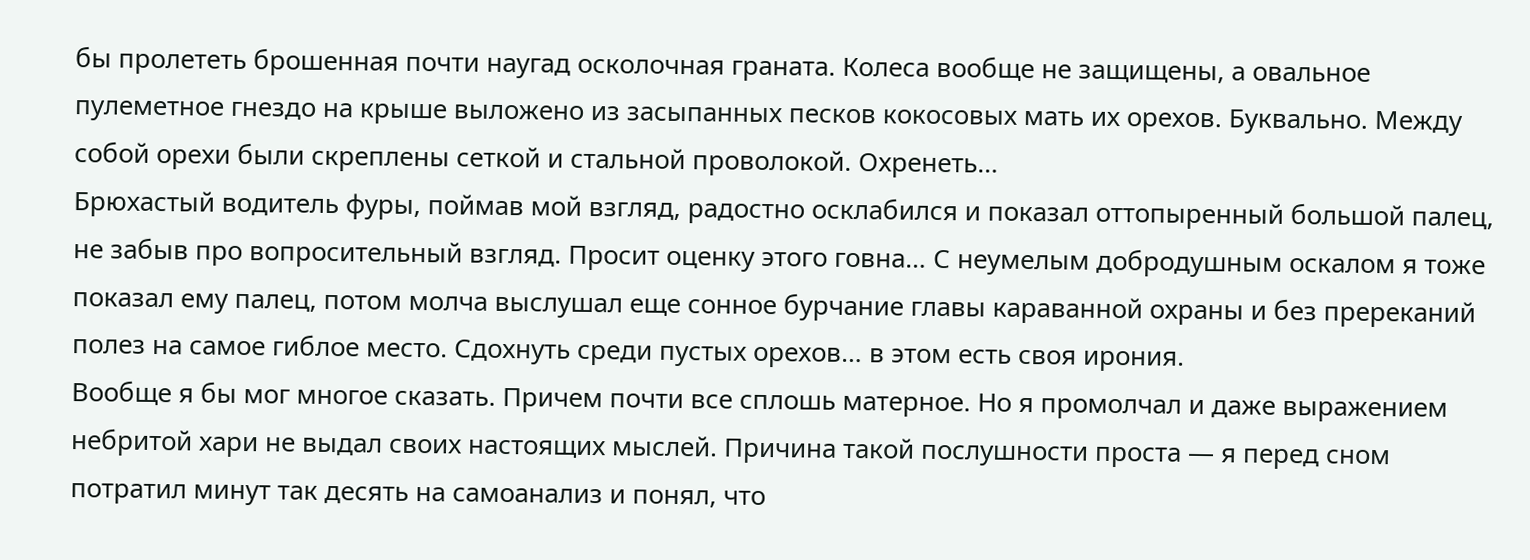бы пролететь брошенная почти наугад осколочная граната. Колеса вообще не защищены, а овальное пулеметное гнездо на крыше выложено из засыпанных песков кокосовых мать их орехов. Буквально. Между собой орехи были скреплены сеткой и стальной проволокой. Охренеть…
Брюхастый водитель фуры, поймав мой взгляд, радостно осклабился и показал оттопыренный большой палец, не забыв про вопросительный взгляд. Просит оценку этого говна… С неумелым добродушным оскалом я тоже показал ему палец, потом молча выслушал еще сонное бурчание главы караванной охраны и без пререканий полез на самое гиблое место. Сдохнуть среди пустых орехов… в этом есть своя ирония.
Вообще я бы мог многое сказать. Причем почти все сплошь матерное. Но я промолчал и даже выражением небритой хари не выдал своих настоящих мыслей. Причина такой послушности проста — я перед сном потратил минут так десять на самоанализ и понял, что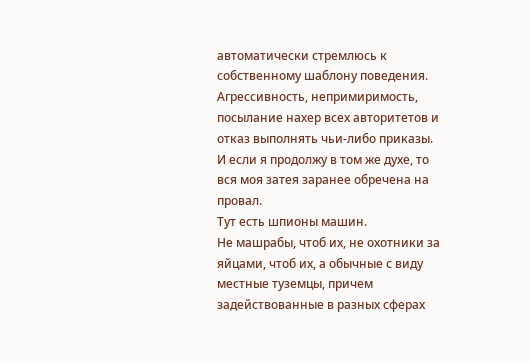автоматически стремлюсь к собственному шаблону поведения. Агрессивность, непримиримость, посылание нахер всех авторитетов и отказ выполнять чьи-либо приказы. И если я продолжу в том же духе, то вся моя затея заранее обречена на провал.
Тут есть шпионы машин.
Не машрабы, чтоб их, не охотники за яйцами, чтоб их, а обычные с виду местные туземцы, причем задействованные в разных сферах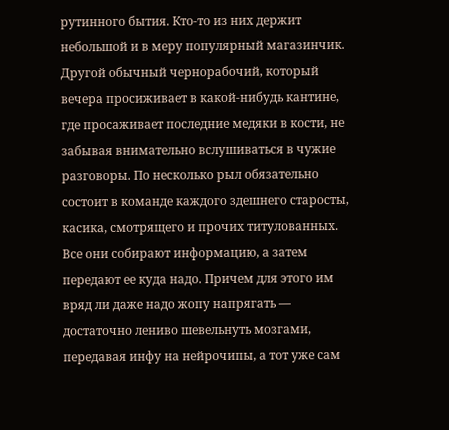рутинного бытия. Кто-то из них держит небольшой и в меру популярный магазинчик. Другой обычный чернорабочий, который вечера просиживает в какой-нибудь кантине, где просаживает последние медяки в кости, не забывая внимательно вслушиваться в чужие разговоры. По несколько рыл обязательно состоит в команде каждого здешнего старосты, касика, смотрящего и прочих титулованных. Все они собирают информацию, а затем передают ее куда надо. Причем для этого им вряд ли даже надо жопу напрягать — достаточно лениво шевельнуть мозгами, передавая инфу на нейрочипы, а тот уже сам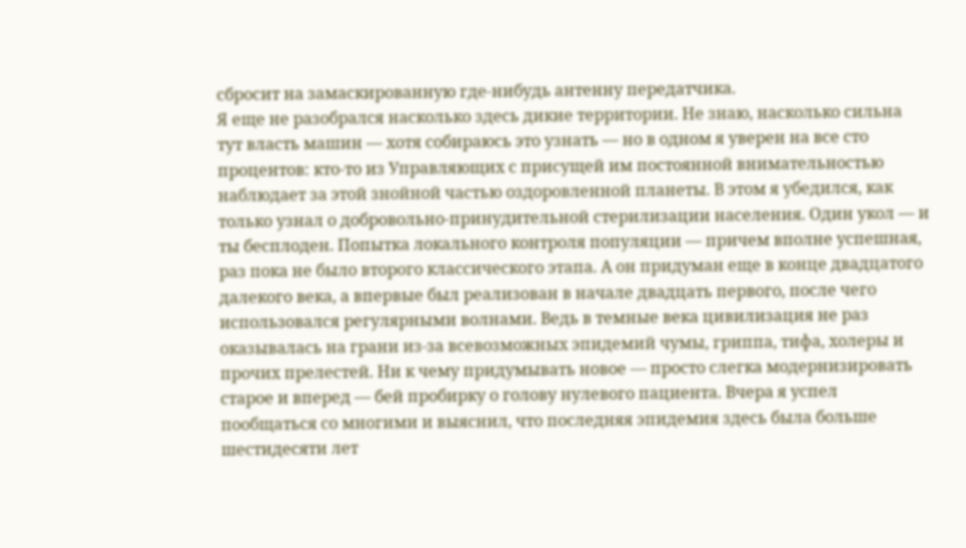сбросит на замаскированную где-нибудь антенну передатчика.
Я еще не разобрался насколько здесь дикие территории. Не знаю, насколько сильна тут власть машин — хотя собираюсь это узнать — но в одном я уверен на все сто процентов: кто-то из Управляющих с присущей им постоянной внимательностью наблюдает за этой знойной частью оздоровленной планеты. В этом я убедился, как только узнал о добровольно-принудительной стерилизации населения. Один укол — и ты бесплоден. Попытка локального контроля популяции — причем вполне успешная, раз пока не было второго классического этапа. А он придуман еще в конце двадцатого далекого века, а впервые был реализован в начале двадцать первого, после чего использовался регулярными волнами. Ведь в темные века цивилизация не раз оказывалась на грани из-за всевозможных эпидемий чумы, гриппа, тифа, холеры и прочих прелестей. Ни к чему придумывать новое — просто слегка модернизировать старое и вперед — бей пробирку о голову нулевого пациента. Вчера я успел пообщаться со многими и выяснил, что последняя эпидемия здесь была больше шестидесяти лет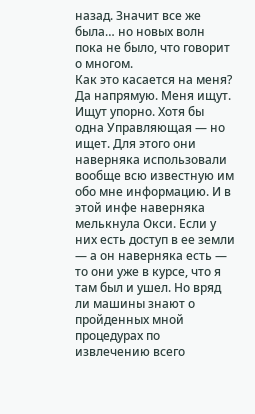назад. Значит все же была… но новых волн пока не было, что говорит о многом.
Как это касается на меня? Да напрямую. Меня ищут. Ищут упорно. Хотя бы одна Управляющая — но ищет. Для этого они наверняка использовали вообще всю известную им обо мне информацию. И в этой инфе наверняка мелькнула Окси. Если у них есть доступ в ее земли — а он наверняка есть — то они уже в курсе, что я там был и ушел. Но вряд ли машины знают о пройденных мной процедурах по извлечению всего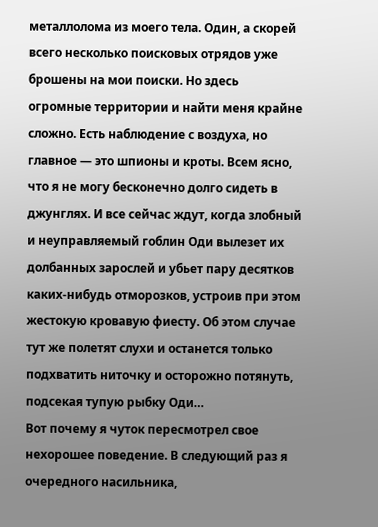металлолома из моего тела. Один, а скорей всего несколько поисковых отрядов уже брошены на мои поиски. Но здесь огромные территории и найти меня крайне сложно. Есть наблюдение с воздуха, но главное — это шпионы и кроты. Всем ясно, что я не могу бесконечно долго сидеть в джунглях. И все сейчас ждут, когда злобный и неуправляемый гоблин Оди вылезет их долбанных зарослей и убьет пару десятков каких-нибудь отморозков, устроив при этом жестокую кровавую фиесту. Об этом случае тут же полетят слухи и останется только подхватить ниточку и осторожно потянуть, подсекая тупую рыбку Оди…
Вот почему я чуток пересмотрел свое нехорошее поведение. В следующий раз я очередного насильника,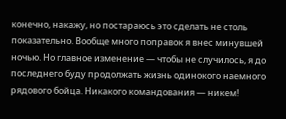конечно, накажу, но постараюсь это сделать не столь показательно. Вообще много поправок я внес минувшей ночью. Но главное изменение — чтобы не случилось, я до последнего буду продолжать жизнь одинокого наемного рядового бойца. Никакого командования — никем!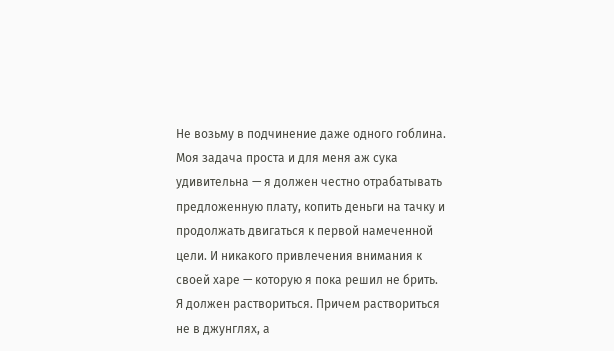Не возьму в подчинение даже одного гоблина. Моя задача проста и для меня аж сука удивительна — я должен честно отрабатывать предложенную плату, копить деньги на тачку и продолжать двигаться к первой намеченной цели. И никакого привлечения внимания к своей харе — которую я пока решил не брить. Я должен раствориться. Причем раствориться не в джунглях, а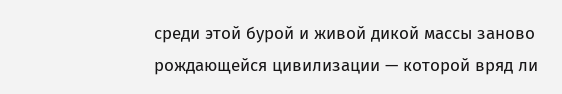среди этой бурой и живой дикой массы заново рождающейся цивилизации — которой вряд ли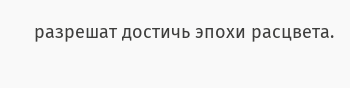разрешат достичь эпохи расцвета.